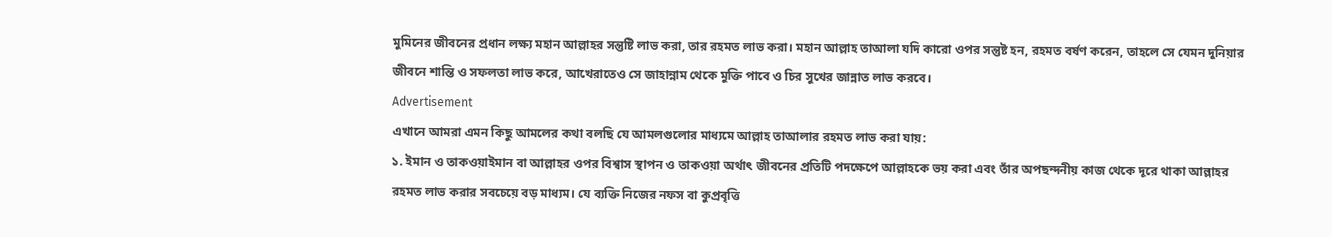মুমিনের জীবনের প্রধান লক্ষ্য মহান আল্লাহর সন্তুষ্টি লাভ করা, তার রহমত লাভ করা। মহান আল্লাহ তাআলা যদি কারো ওপর সন্তুষ্ট হন, রহমত বর্ষণ করেন, তাহলে সে যেমন দুনিয়ার জীবনে শান্তি ও সফলতা লাভ করে, আখেরাতেও সে জাহান্নাম থেকে মুক্তি পাবে ও চির সুখের জান্নাত লাভ করবে।
Advertisement
এখানে আমরা এমন কিছু আমলের কথা বলছি যে আমলগুলোর মাধ্যমে আল্লাহ তাআলার রহমত লাভ করা যায়:
১. ইমান ও তাকওয়াইমান বা আল্লাহর ওপর বিশ্বাস স্থাপন ও তাকওয়া অর্থাৎ জীবনের প্রতিটি পদক্ষেপে আল্লাহকে ভয় করা এবং তাঁর অপছন্দনীয় কাজ থেকে দূরে থাকা আল্লাহর রহমত লাভ করার সবচেয়ে বড় মাধ্যম। যে ব্যক্তি নিজের নফস বা কুপ্রবৃত্তি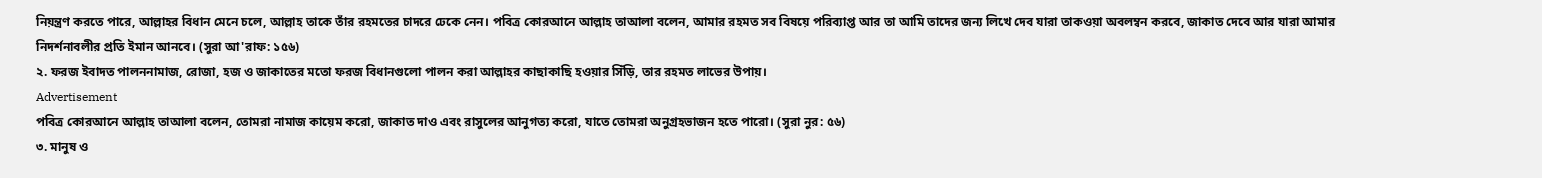নিয়ন্ত্রণ করতে পারে, আল্লাহর বিধান মেনে চলে, আল্লাহ তাকে তাঁর রহমতের চাদরে ঢেকে নেন। পবিত্র কোরআনে আল্লাহ তাআলা বলেন, আমার রহমত সব বিষয়ে পরিব্যাপ্ত আর তা আমি তাদের জন্য লিখে দেব যারা তাকওয়া অবলম্বন করবে, জাকাত দেবে আর যারা আমার নিদর্শনাবলীর প্রতি ইমান আনবে। (সুরা আ'রাফ: ১৫৬)
২. ফরজ ইবাদত পালননামাজ, রোজা, হজ ও জাকাতের মতো ফরজ বিধানগুলো পালন করা আল্লাহর কাছাকাছি হওয়ার সিঁড়ি, তার রহমত লাভের উপায়।
Advertisement
পবিত্র কোরআনে আল্লাহ তাআলা বলেন, তোমরা নামাজ কায়েম করো, জাকাত দাও এবং রাসুলের আনুগত্য করো, যাতে তোমরা অনুগ্রহভাজন হতে পারো। (সুরা নুর: ৫৬)
৩. মানুষ ও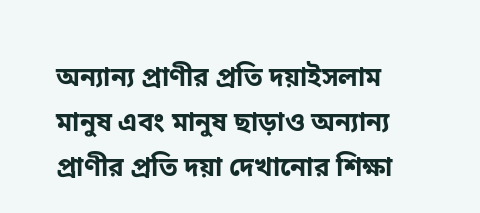অন্যান্য প্রাণীর প্রতি দয়াইসলাম মানুষ এবং মানুষ ছাড়াও অন্যান্য প্রাণীর প্রতি দয়া দেখানোর শিক্ষা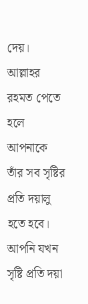দেয়। আল্লাহর রহমত পেতে হলে আপনাকে তাঁর সব সৃষ্টির প্রতি দয়ালু হতে হবে। আপনি যখন সৃষ্টি প্রতি দয়া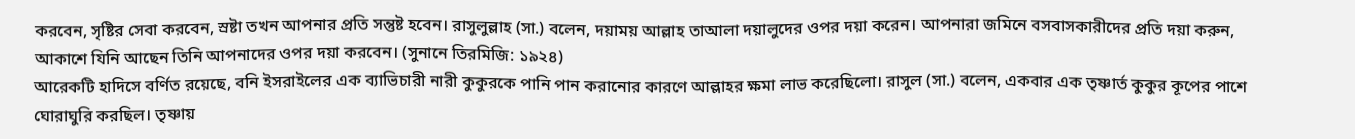করবেন, সৃষ্টির সেবা করবেন, স্রষ্টা তখন আপনার প্রতি সন্তুষ্ট হবেন। রাসুলুল্লাহ (সা.) বলেন, দয়াময় আল্লাহ তাআলা দয়ালুদের ওপর দয়া করেন। আপনারা জমিনে বসবাসকারীদের প্রতি দয়া করুন, আকাশে যিনি আছেন তিনি আপনাদের ওপর দয়া করবেন। (সুনানে তিরমিজি: ১৯২৪)
আরেকটি হাদিসে বর্ণিত রয়েছে, বনি ইসরাইলের এক ব্যাভিচারী নারী কুকুরকে পানি পান করানোর কারণে আল্লাহর ক্ষমা লাভ করেছিলো। রাসুল (সা.) বলেন, একবার এক তৃষ্ণার্ত কুকুর কূপের পাশে ঘোরাঘুরি করছিল। তৃষ্ণায়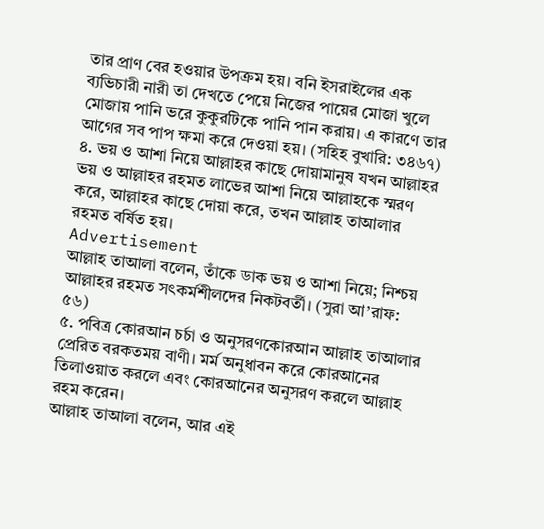তার প্রাণ বের হওয়ার উপক্রম হয়। বনি ইসরাইলের এক ব্যভিচারী নারী তা দেখতে পেয়ে নিজের পায়ের মোজা খুলে মোজায় পানি ভরে কুকুরটিকে পানি পান করায়। এ কারণে তার আগের সব পাপ ক্ষমা করে দেওয়া হয়। (সহিহ বুখারি: ৩৪৬৭)
৪. ভয় ও আশা নিয়ে আল্লাহর কাছে দোয়ামানুষ যখন আল্লাহর ভয় ও আল্লাহর রহমত লাভের আশা নিয়ে আল্লাহকে স্মরণ করে, আল্লাহর কাছে দোয়া করে, তখন আল্লাহ তাআলার রহমত বর্ষিত হয়।
Advertisement
আল্লাহ তাআলা বলেন, তাঁকে ডাক ভয় ও আশা নিয়ে; নিশ্চয় আল্লাহর রহমত সৎকর্মশীলদের নিকটবর্তী। (সুরা আ’রাফ: ৫৬)
৫. পবিত্র কোরআন চর্চা ও অনুসরণকোরআন আল্লাহ তাআলার প্রেরিত বরকতময় বাণী। মর্ম অনুধাবন করে কোরআনের তিলাওয়াত করলে এবং কোরআনের অনুসরণ করলে আল্লাহ রহম করেন।
আল্লাহ তাআলা বলেন, আর এই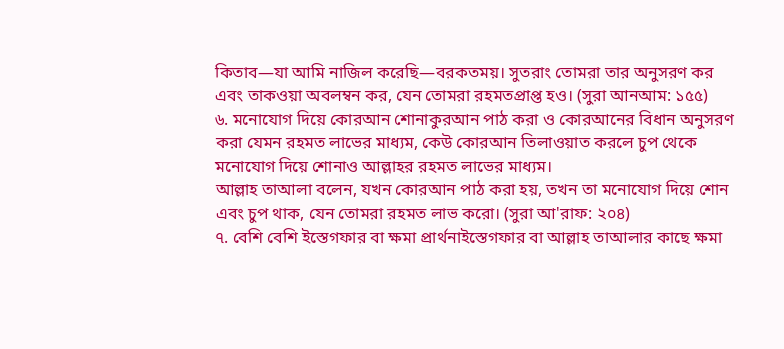কিতাব—যা আমি নাজিল করেছি—বরকতময়। সুতরাং তোমরা তার অনুসরণ কর এবং তাকওয়া অবলম্বন কর, যেন তোমরা রহমতপ্রাপ্ত হও। (সুরা আনআম: ১৫৫)
৬. মনোযোগ দিয়ে কোরআন শোনাকুরআন পাঠ করা ও কোরআনের বিধান অনুসরণ করা যেমন রহমত লাভের মাধ্যম, কেউ কোরআন তিলাওয়াত করলে চুপ থেকে মনোযোগ দিয়ে শোনাও আল্লাহর রহমত লাভের মাধ্যম।
আল্লাহ তাআলা বলেন, যখন কোরআন পাঠ করা হয়, তখন তা মনোযোগ দিয়ে শোন এবং চুপ থাক, যেন তোমরা রহমত লাভ করো। (সুরা আ'রাফ: ২০৪)
৭. বেশি বেশি ইস্তেগফার বা ক্ষমা প্রার্থনাইস্তেগফার বা আল্লাহ তাআলার কাছে ক্ষমা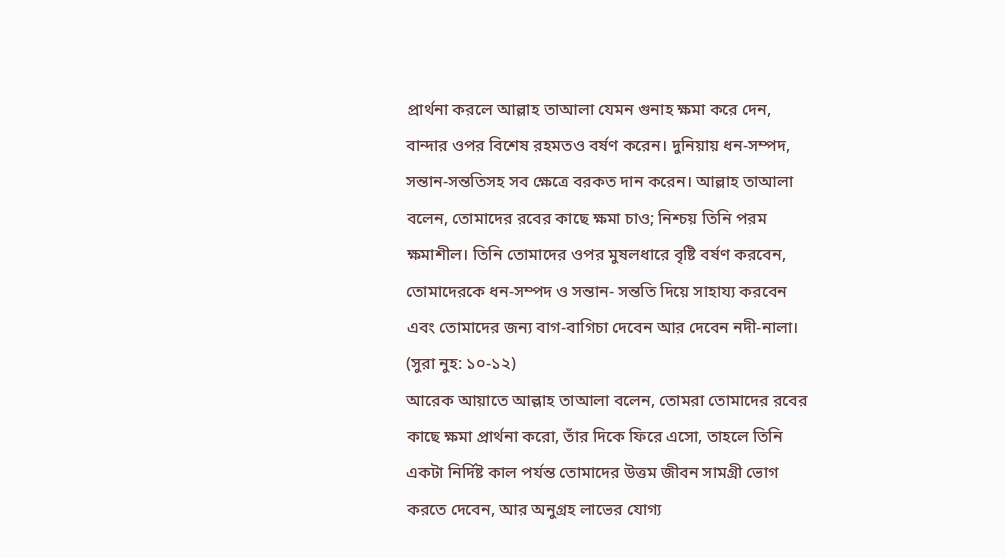প্রার্থনা করলে আল্লাহ তাআলা যেমন গুনাহ ক্ষমা করে দেন, বান্দার ওপর বিশেষ রহমতও বর্ষণ করেন। দুনিয়ায় ধন-সম্পদ, সন্তান-সন্ততিসহ সব ক্ষেত্রে বরকত দান করেন। আল্লাহ তাআলা বলেন, তোমাদের রবের কাছে ক্ষমা চাও; নিশ্চয় তিনি পরম ক্ষমাশীল। তিনি তোমাদের ওপর মুষলধারে বৃষ্টি বর্ষণ করবেন, তোমাদেরকে ধন-সম্পদ ও সন্তান- সন্ততি দিয়ে সাহায্য করবেন এবং তোমাদের জন্য বাগ-বাগিচা দেবেন আর দেবেন নদী-নালা। (সুরা নুহ: ১০-১২)
আরেক আয়াতে আল্লাহ তাআলা বলেন, তোমরা তোমাদের রবের কাছে ক্ষমা প্রার্থনা করো, তাঁর দিকে ফিরে এসো, তাহলে তিনি একটা নির্দিষ্ট কাল পর্যন্ত তোমাদের উত্তম জীবন সামগ্রী ভোগ করতে দেবেন, আর অনুগ্রহ লাভের যোগ্য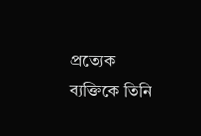প্রত্যেক ব্যক্তিকে তিনি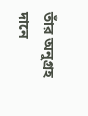তাঁর অনুগ্রহ দানে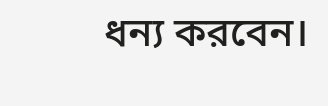ধন্য করবেন।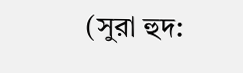(সুরা হুদ: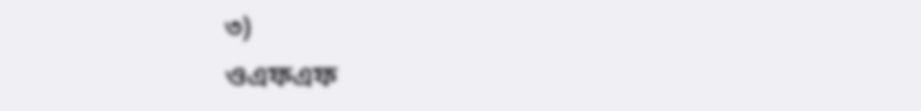৩)
ওএফএফ